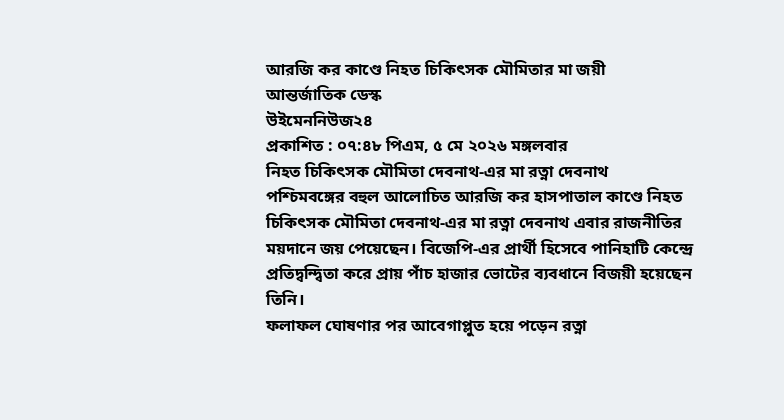আরজি কর কাণ্ডে নিহত চিকিৎসক মৌমিতার মা জয়ী
আন্তর্জাতিক ডেস্ক
উইমেননিউজ২৪
প্রকাশিত : ০৭:৪৮ পিএম, ৫ মে ২০২৬ মঙ্গলবার
নিহত চিকিৎসক মৌমিতা দেবনাথ-এর মা রত্না দেবনাথ
পশ্চিমবঙ্গের বহুল আলোচিত আরজি কর হাসপাতাল কাণ্ডে নিহত চিকিৎসক মৌমিতা দেবনাথ-এর মা রত্না দেবনাথ এবার রাজনীতির ময়দানে জয় পেয়েছেন। বিজেপি-এর প্রার্থী হিসেবে পানিহাটি কেন্দ্রে প্রতিদ্বন্দ্বিতা করে প্রায় পাঁচ হাজার ভোটের ব্যবধানে বিজয়ী হয়েছেন তিনি।
ফলাফল ঘোষণার পর আবেগাপ্লুত হয়ে পড়েন রত্না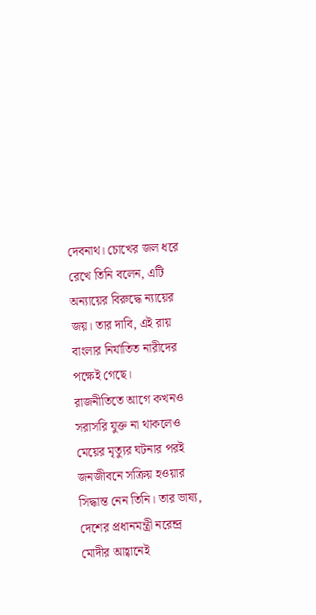দেবনাথ। চোখের জল ধরে রেখে তিনি বলেন, এটি অন্যায়ের বিরুদ্ধে ন্যায়ের জয়। তার দাবি, এই রায় বাংলার নির্যাতিত নারীদের পক্ষেই গেছে।
রাজনীতিতে আগে কখনও সরাসরি যুক্ত না থাকলেও মেয়ের মৃত্যুর ঘটনার পরই জনজীবনে সক্রিয় হওয়ার সিদ্ধান্ত নেন তিনি। তার ভাষ্য, দেশের প্রধানমন্ত্রী নরেন্দ্র মোদীর আহ্বানেই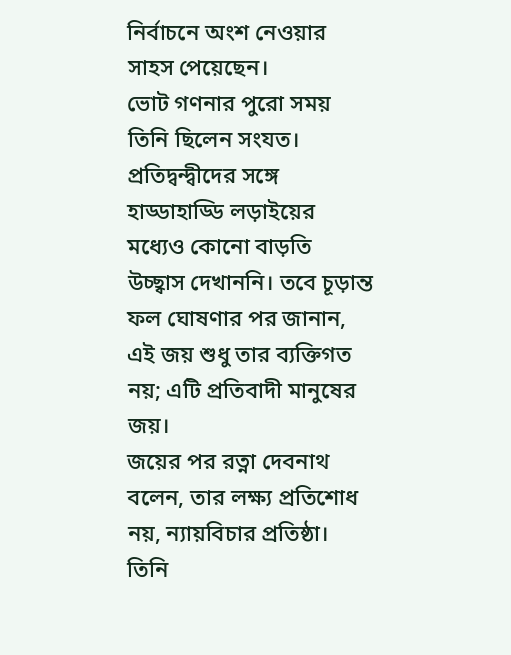নির্বাচনে অংশ নেওয়ার সাহস পেয়েছেন।
ভোট গণনার পুরো সময় তিনি ছিলেন সংযত। প্রতিদ্বন্দ্বীদের সঙ্গে হাড্ডাহাড্ডি লড়াইয়ের মধ্যেও কোনো বাড়তি উচ্ছ্বাস দেখাননি। তবে চূড়ান্ত ফল ঘোষণার পর জানান, এই জয় শুধু তার ব্যক্তিগত নয়; এটি প্রতিবাদী মানুষের জয়।
জয়ের পর রত্না দেবনাথ বলেন, তার লক্ষ্য প্রতিশোধ নয়, ন্যায়বিচার প্রতিষ্ঠা। তিনি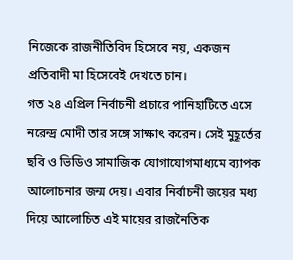নিজেকে রাজনীতিবিদ হিসেবে নয়, একজন প্রতিবাদী মা হিসেবেই দেখতে চান।
গত ২৪ এপ্রিল নির্বাচনী প্রচারে পানিহাটিতে এসে নরেন্দ্র মোদী তার সঙ্গে সাক্ষাৎ করেন। সেই মুহূর্তের ছবি ও ভিডিও সামাজিক যোগাযোগমাধ্যমে ব্যাপক আলোচনার জন্ম দেয়। এবার নির্বাচনী জয়ের মধ্য দিয়ে আলোচিত এই মায়ের রাজনৈতিক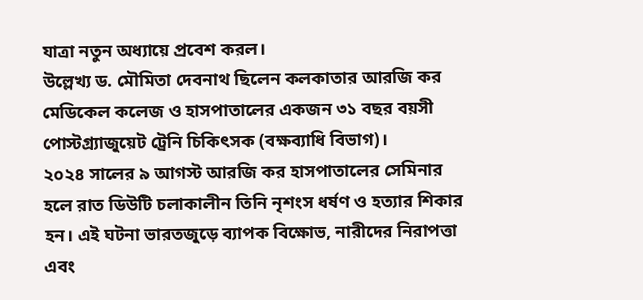যাত্রা নতুন অধ্যায়ে প্রবেশ করল।
উল্লেখ্য ড. মৌমিতা দেবনাথ ছিলেন কলকাতার আরজি কর মেডিকেল কলেজ ও হাসপাতালের একজন ৩১ বছর বয়সী পোস্টগ্র্যাজুয়েট ট্রেনি চিকিৎসক (বক্ষব্যাধি বিভাগ)।
২০২৪ সালের ৯ আগস্ট আরজি কর হাসপাতালের সেমিনার হলে রাত ডিউটি চলাকালীন তিনি নৃশংস ধর্ষণ ও হত্যার শিকার হন। এই ঘটনা ভারতজুড়ে ব্যাপক বিক্ষোভ, নারীদের নিরাপত্তা এবং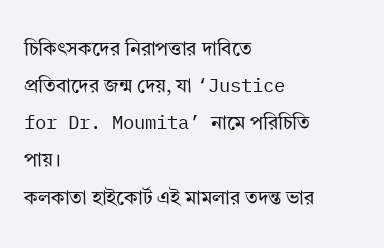চিকিৎসকদের নিরাপত্তার দাবিতে প্রতিবাদের জন্ম দেয়, যা ‘Justice for Dr. Moumita’ নামে পরিচিতি পায়।
কলকাতা হাইকোর্ট এই মামলার তদন্ত ভার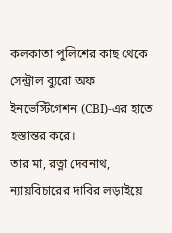কলকাতা পুলিশের কাছ থেকে সেন্ট্রাল ব্যুরো অফ ইনভেস্টিগেশন (CBI)-এর হাতে হস্তান্তর করে।
তার মা, রত্না দেবনাথ, ন্যায়বিচারের দাবির লড়াইয়ে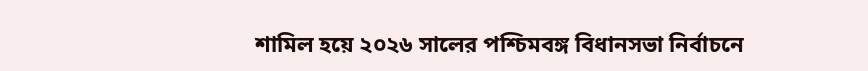শামিল হয়ে ২০২৬ সালের পশ্চিমবঙ্গ বিধানসভা নির্বাচনে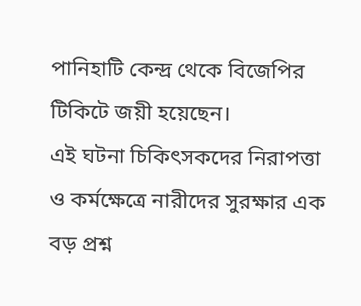পানিহাটি কেন্দ্র থেকে বিজেপির টিকিটে জয়ী হয়েছেন।
এই ঘটনা চিকিৎসকদের নিরাপত্তা ও কর্মক্ষেত্রে নারীদের সুরক্ষার এক বড় প্রশ্ন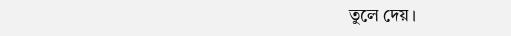তুলে দেয়।